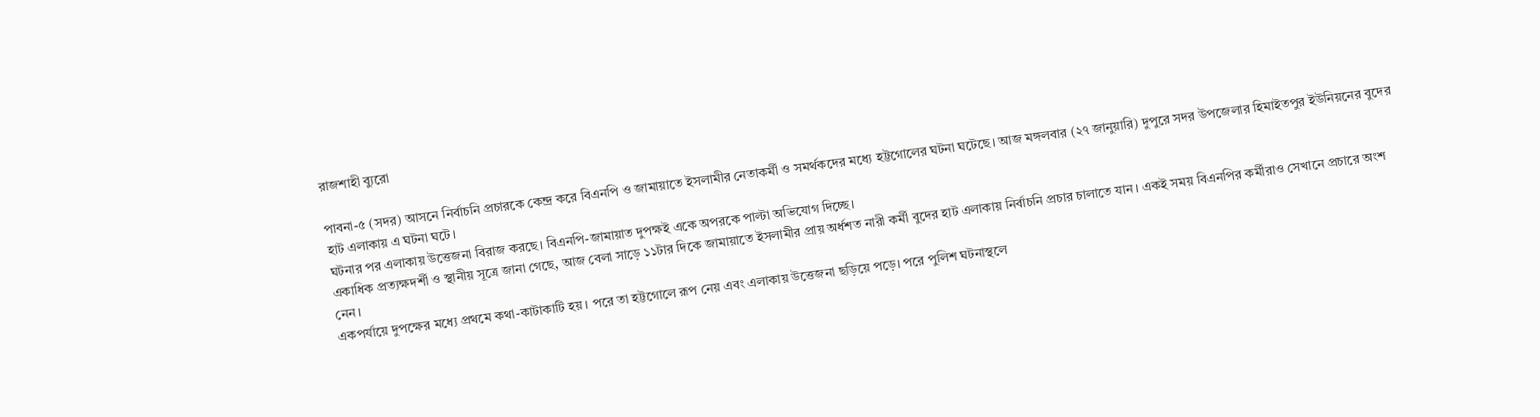রাজশাহী ব্যুরো

পাবনা-৫ (সদর) আসনে নির্বাচনি প্রচারকে কেন্দ্র করে বিএনপি ও জামায়াতে ইসলামীর নেতাকর্মী ও সমর্থকদের মধ্যে হট্টগোলের ঘটনা ঘটেছে। আজ মঙ্গলবার (২৭ জানুয়ারি) দুপুরে সদর উপজেলার হিমাইতপুর ইউনিয়নের বুদের হাট এলাকায় এ ঘটনা ঘটে।
ঘটনার পর এলাকায় উত্তেজনা বিরাজ করছে। বিএনপি-জামায়াত দুপক্ষই একে অপরকে পাল্টা অভিযোগ দিচ্ছে।
একাধিক প্রত্যক্ষদর্শী ও স্থানীয় সূত্রে জানা গেছে, আজ বেলা সাড়ে ১১টার দিকে জামায়াতে ইসলামীর প্রায় অর্ধশত নারী কর্মী বুদের হাট এলাকায় নির্বাচনি প্রচার চালাতে যান। একই সময় বিএনপির কর্মীরাও সেখানে প্রচারে অংশ নেন।
একপর্যায়ে দুপক্ষের মধ্যে প্রথমে কথা-কাটাকাটি হয়। পরে তা হট্টগোলে রূপ নেয় এবং এলাকায় উত্তেজনা ছড়িয়ে পড়ে। পরে পুলিশ ঘটনাস্থলে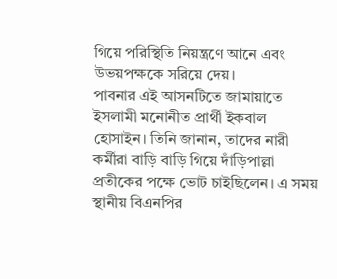গিয়ে পরিস্থিতি নিয়ন্ত্রণে আনে এবং উভয়পক্ষকে সরিয়ে দেয়।
পাবনার এই আসনটিতে জামায়াতে ইসলামী মনোনীত প্রার্থী ইকবাল হোসাইন। তিনি জানান, তাদের নারী কর্মীরা বাড়ি বাড়ি গিয়ে দাঁড়িপাল্লা প্রতীকের পক্ষে ভোট চাইছিলেন। এ সময় স্থানীয় বিএনপির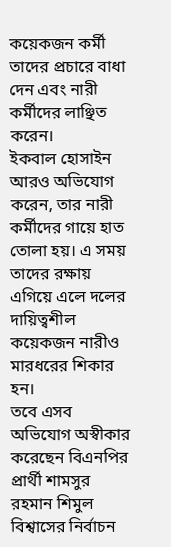কয়েকজন কর্মী তাদের প্রচারে বাধা দেন এবং নারী কর্মীদের লাঞ্ছিত করেন।
ইকবাল হোসাইন আরও অভিযোগ করেন, তার নারী কর্মীদের গায়ে হাত তোলা হয়। এ সময় তাদের রক্ষায় এগিয়ে এলে দলের দায়িত্বশীল কয়েকজন নারীও মারধরের শিকার হন।
তবে এসব অভিযোগ অস্বীকার করেছেন বিএনপির প্রার্থী শামসুর রহমান শিমুল বিশ্বাসের নির্বাচন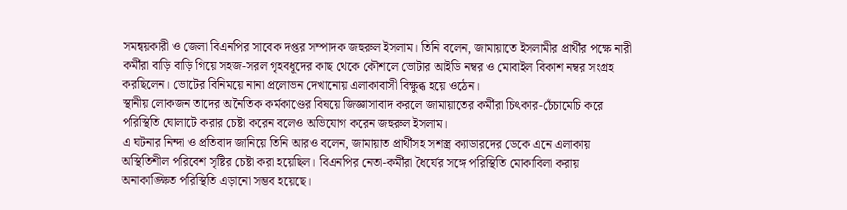সমন্বয়কারী ও জেলা বিএনপির সাবেক দপ্তর সম্পাদক জহুরুল ইসলাম। তিনি বলেন, জামায়াতে ইসলামীর প্রার্থীর পক্ষে নারী কর্মীরা বাড়ি বাড়ি গিয়ে সহজ-সরল গৃহবধূদের কাছ থেকে কৌশলে ভোটার আইডি নম্বর ও মোবাইল বিকাশ নম্বর সংগ্রহ করছিলেন। ভোটের বিনিময়ে নানা প্রলোভন দেখানোয় এলাকাবাসী বিক্ষুব্ধ হয়ে ওঠেন।
স্থানীয় লোকজন তাদের অনৈতিক কর্মকাণ্ডের বিষয়ে জিজ্ঞাসাবাদ করলে জামায়াতের কর্মীরা চিৎকার-চেঁচামেচি করে পরিস্থিতি ঘোলাটে করার চেষ্টা করেন বলেও অভিযোগ করেন জহুরুল ইসলাম।
এ ঘটনার নিন্দা ও প্রতিবাদ জানিয়ে তিনি আরও বলেন, জামায়াত প্রার্থীসহ সশস্ত্র ক্যাডারদের ডেকে এনে এলাকায় অস্থিতিশীল পরিবেশ সৃষ্টির চেষ্টা করা হয়েছিল। বিএনপির নেতা-কর্মীরা ধৈর্যের সঙ্গে পরিস্থিতি মোকাবিলা করায় অনাকাঙ্ক্ষিত পরিস্থিতি এড়ানো সম্ভব হয়েছে।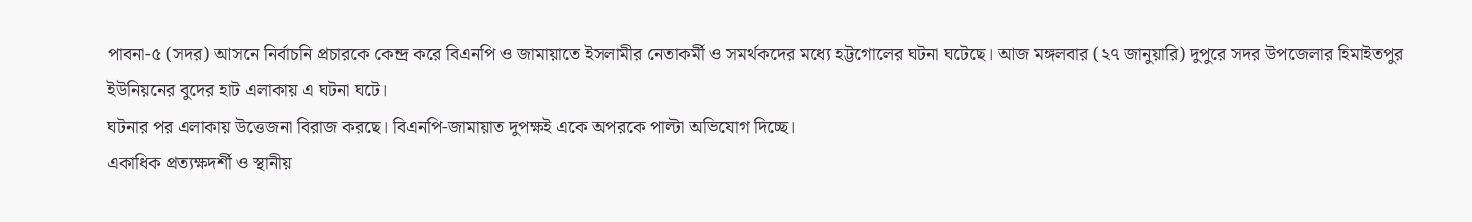পাবনা-৫ (সদর) আসনে নির্বাচনি প্রচারকে কেন্দ্র করে বিএনপি ও জামায়াতে ইসলামীর নেতাকর্মী ও সমর্থকদের মধ্যে হট্টগোলের ঘটনা ঘটেছে। আজ মঙ্গলবার (২৭ জানুয়ারি) দুপুরে সদর উপজেলার হিমাইতপুর ইউনিয়নের বুদের হাট এলাকায় এ ঘটনা ঘটে।
ঘটনার পর এলাকায় উত্তেজনা বিরাজ করছে। বিএনপি-জামায়াত দুপক্ষই একে অপরকে পাল্টা অভিযোগ দিচ্ছে।
একাধিক প্রত্যক্ষদর্শী ও স্থানীয়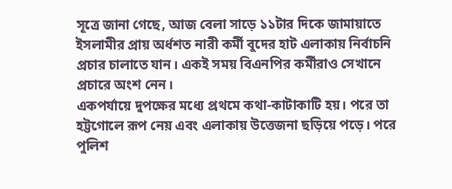সূত্রে জানা গেছে, আজ বেলা সাড়ে ১১টার দিকে জামায়াতে ইসলামীর প্রায় অর্ধশত নারী কর্মী বুদের হাট এলাকায় নির্বাচনি প্রচার চালাতে যান। একই সময় বিএনপির কর্মীরাও সেখানে প্রচারে অংশ নেন।
একপর্যায়ে দুপক্ষের মধ্যে প্রথমে কথা-কাটাকাটি হয়। পরে তা হট্টগোলে রূপ নেয় এবং এলাকায় উত্তেজনা ছড়িয়ে পড়ে। পরে পুলিশ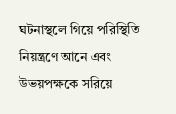ঘটনাস্থলে গিয়ে পরিস্থিতি নিয়ন্ত্রণে আনে এবং উভয়পক্ষকে সরিয়ে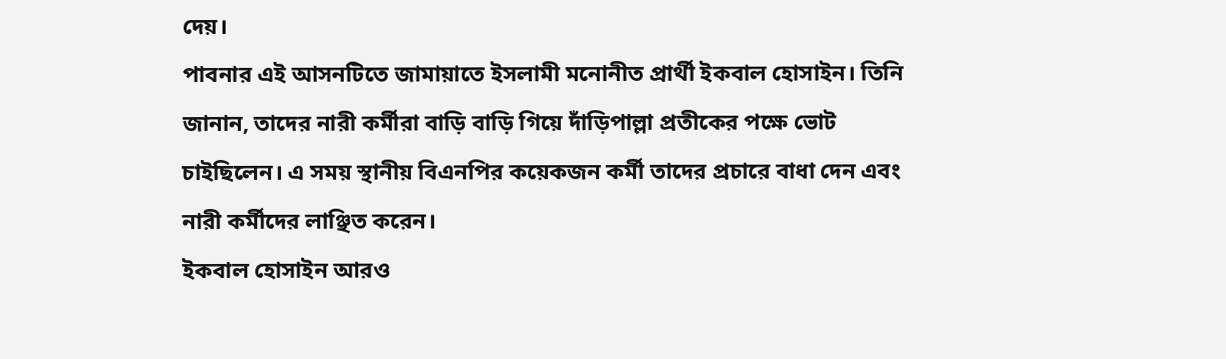দেয়।
পাবনার এই আসনটিতে জামায়াতে ইসলামী মনোনীত প্রার্থী ইকবাল হোসাইন। তিনি জানান, তাদের নারী কর্মীরা বাড়ি বাড়ি গিয়ে দাঁড়িপাল্লা প্রতীকের পক্ষে ভোট চাইছিলেন। এ সময় স্থানীয় বিএনপির কয়েকজন কর্মী তাদের প্রচারে বাধা দেন এবং নারী কর্মীদের লাঞ্ছিত করেন।
ইকবাল হোসাইন আরও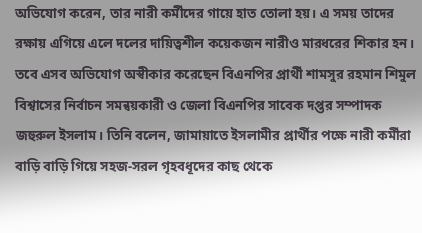অভিযোগ করেন, তার নারী কর্মীদের গায়ে হাত তোলা হয়। এ সময় তাদের রক্ষায় এগিয়ে এলে দলের দায়িত্বশীল কয়েকজন নারীও মারধরের শিকার হন।
তবে এসব অভিযোগ অস্বীকার করেছেন বিএনপির প্রার্থী শামসুর রহমান শিমুল বিশ্বাসের নির্বাচন সমন্বয়কারী ও জেলা বিএনপির সাবেক দপ্তর সম্পাদক জহুরুল ইসলাম। তিনি বলেন, জামায়াতে ইসলামীর প্রার্থীর পক্ষে নারী কর্মীরা বাড়ি বাড়ি গিয়ে সহজ-সরল গৃহবধূদের কাছ থেকে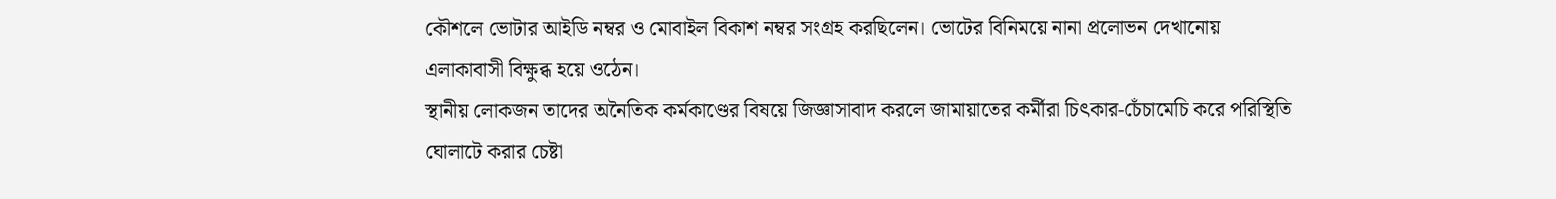কৌশলে ভোটার আইডি নম্বর ও মোবাইল বিকাশ নম্বর সংগ্রহ করছিলেন। ভোটের বিনিময়ে নানা প্রলোভন দেখানোয় এলাকাবাসী বিক্ষুব্ধ হয়ে ওঠেন।
স্থানীয় লোকজন তাদের অনৈতিক কর্মকাণ্ডের বিষয়ে জিজ্ঞাসাবাদ করলে জামায়াতের কর্মীরা চিৎকার-চেঁচামেচি করে পরিস্থিতি ঘোলাটে করার চেষ্টা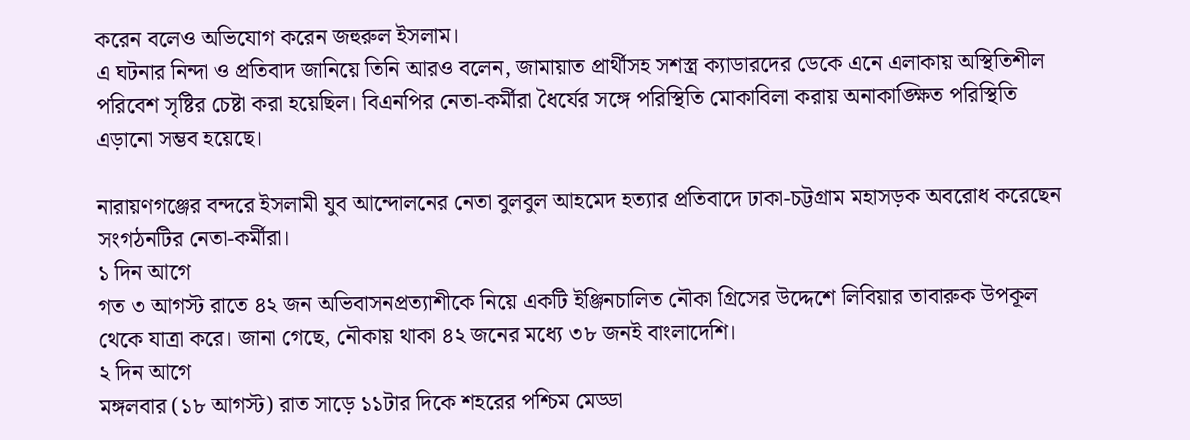করেন বলেও অভিযোগ করেন জহুরুল ইসলাম।
এ ঘটনার নিন্দা ও প্রতিবাদ জানিয়ে তিনি আরও বলেন, জামায়াত প্রার্থীসহ সশস্ত্র ক্যাডারদের ডেকে এনে এলাকায় অস্থিতিশীল পরিবেশ সৃষ্টির চেষ্টা করা হয়েছিল। বিএনপির নেতা-কর্মীরা ধৈর্যের সঙ্গে পরিস্থিতি মোকাবিলা করায় অনাকাঙ্ক্ষিত পরিস্থিতি এড়ানো সম্ভব হয়েছে।

নারায়ণগঞ্জের বন্দরে ইসলামী যুব আন্দোলনের নেতা বুলবুল আহমেদ হত্যার প্রতিবাদে ঢাকা-চট্টগ্রাম মহাসড়ক অবরোধ করেছেন সংগঠনটির নেতা-কর্মীরা।
১ দিন আগে
গত ৩ আগস্ট রাতে ৪২ জন অভিবাসনপ্রত্যাশীকে নিয়ে একটি ইঞ্জিনচালিত নৌকা গ্রিসের উদ্দেশে লিবিয়ার তাবারুক উপকূল থেকে যাত্রা করে। জানা গেছে, নৌকায় থাকা ৪২ জনের মধ্যে ৩৮ জনই বাংলাদেশি।
২ দিন আগে
মঙ্গলবার (১৮ আগস্ট) রাত সাড়ে ১১টার দিকে শহরের পশ্চিম মেড্ডা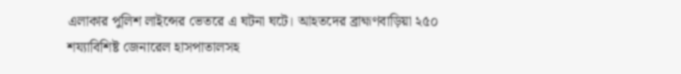এলাকার পুলিশ লাইন্সের ভেতরে এ ঘটনা ঘটে। আহতদের ব্রাহ্মণবাড়িয়া ২৫০ শয্যাবিশিষ্ট জেনারেল হাসপাতালসহ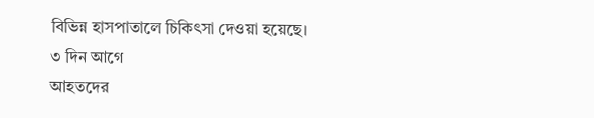বিভিন্ন হাসপাতালে চিকিৎসা দেওয়া হয়েছে।
৩ দিন আগে
আহতদের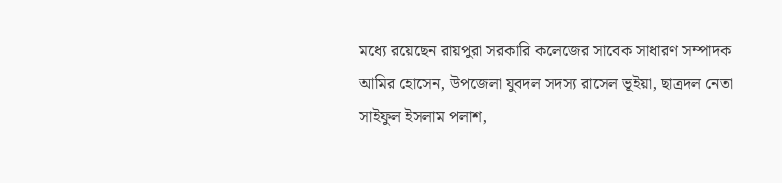মধ্যে রয়েছেন রায়পুরা সরকারি কলেজের সাবেক সাধারণ সম্পাদক আমির হোসেন, উপজেলা যুবদল সদস্য রাসেল ভূইয়া, ছাত্রদল নেতা সাইফুল ইসলাম পলাশ,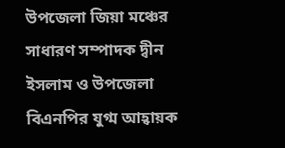উপজেলা জিয়া মঞ্চের সাধারণ সম্পাদক দ্বীন ইসলাম ও উপজেলা বিএনপির যুগ্ম আহ্বায়ক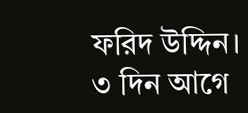ফরিদ উদ্দিন।
৩ দিন আগে